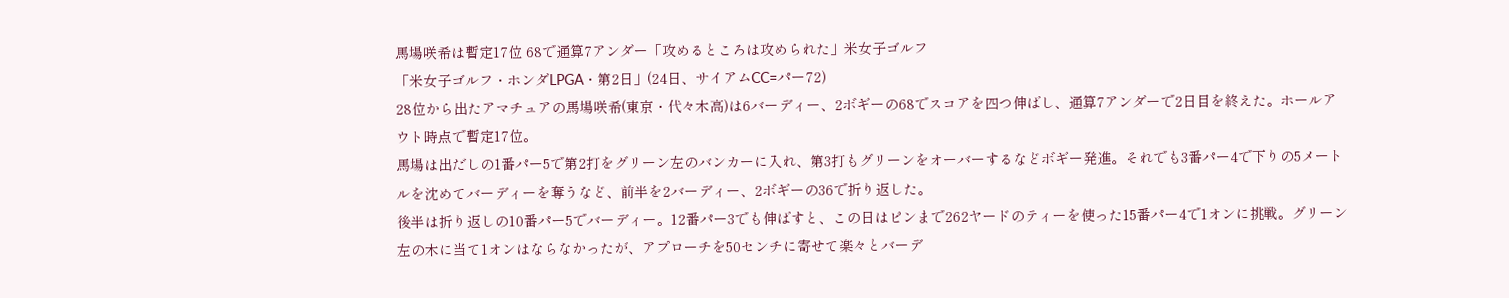馬場咲希は暫定17位 68で通算7アンダー「攻めるところは攻められた」米女子ゴルフ
「米女子ゴルフ・ホンダLPGA・第2日」(24日、サイアムCC=パー72)
28位から出たアマチュアの馬場咲希(東京・代々木高)は6バーディー、2ボギーの68でスコアを四つ伸ばし、通算7アンダーで2日目を終えた。ホールアウト時点で暫定17位。
馬場は出だしの1番パー5で第2打をグリーン左のバンカーに入れ、第3打もグリーンをオーバーするなどボギー発進。それでも3番パー4で下りの5メートルを沈めてバーディーを奪うなど、前半を2バーディー、2ボギーの36で折り返した。
後半は折り返しの10番パー5でバーディー。12番パー3でも伸ばすと、この日はピンまで262ヤードのティーを使った15番パー4で1オンに挑戦。グリーン左の木に当て1オンはならなかったが、アプローチを50センチに寄せて楽々とバーデ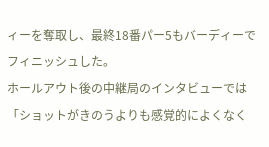ィーを奪取し、最終18番パー5もバーディーでフィニッシュした。
ホールアウト後の中継局のインタビューでは「ショットがきのうよりも感覚的によくなく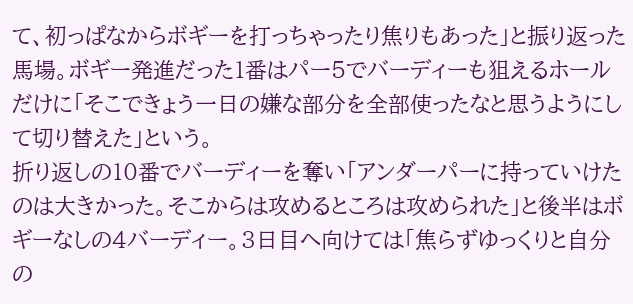て、初っぱなからボギーを打っちゃったり焦りもあった」と振り返った馬場。ボギー発進だった1番はパー5でバーディーも狙えるホールだけに「そこできょう一日の嫌な部分を全部使ったなと思うようにして切り替えた」という。
折り返しの10番でバーディーを奪い「アンダーパーに持っていけたのは大きかった。そこからは攻めるところは攻められた」と後半はボギーなしの4バーディー。3日目へ向けては「焦らずゆっくりと自分の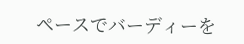ペースでバーディーを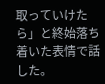取っていけたら」と終始落ち着いた表情で話した。